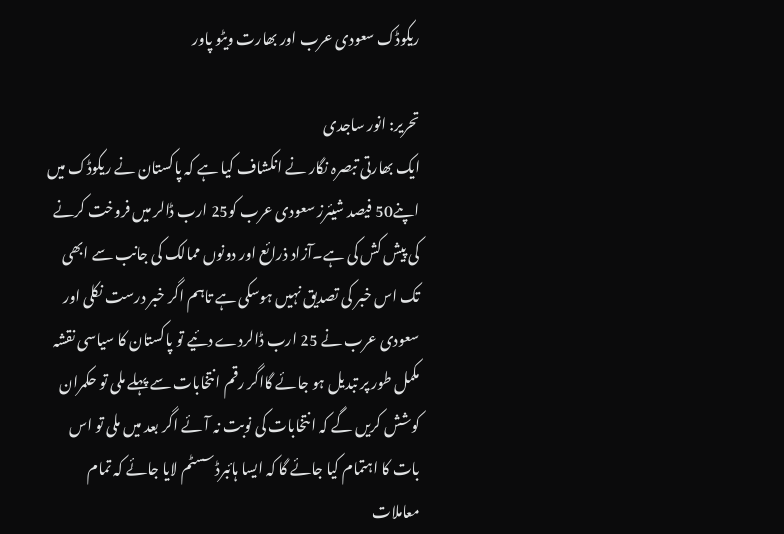ریکوڈک سعودی عرب اور بھارت ویٹو پاور

تحریر: انور ساجدی
ایک بھارتی تبصرہ نگار نے انکشاف کیا ہے کہ پاکستان نے ریکوڈک میں اپنے50 فیصد شیئرز سعودی عرب کو25 ارب ڈالر میں فروخت کرنے کی پیش کش کی ہے۔آزاد ذرائع اور دونوں ممالک کی جانب سے ابھی تک اس خبر کی تصدیق نہیں ہوسکی ہے تاہم اگر خبر درست نکلی اور سعودی عرب نے 25 ارب ڈالردے دئیے تو پاکستان کا سیاسی نقشہ مکمل طور پر تبدیل ہو جائے گااگر رقم انتخابات سے پہلے ملی تو حکمران کوشش کریں گے کہ انتخابات کی نوبت نہ آئے اگر بعد میں ملی تو اس بات کا اہتمام کیا جائے گا کہ ایسا ہائبرڈسسٹم لایا جائے کہ تمام معاملات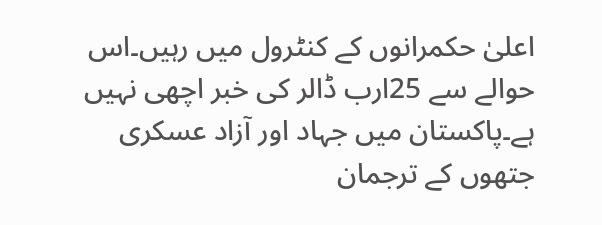اعلیٰ حکمرانوں کے کنٹرول میں رہیں۔اس حوالے سے 25ارب ڈالر کی خبر اچھی نہیں ہے۔پاکستان میں جہاد اور آزاد عسکری جتھوں کے ترجمان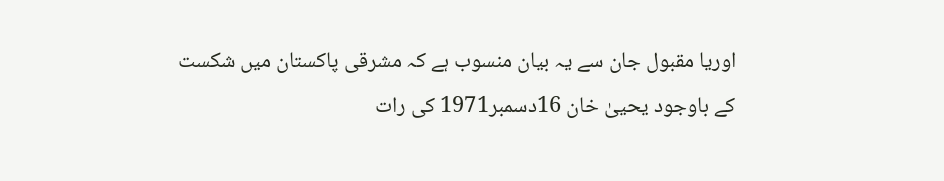اوریا مقبول جان سے یہ بیان منسوب ہے کہ مشرقی پاکستان میں شکست کے باوجود یحییٰ خان 16دسمبر1971 کی رات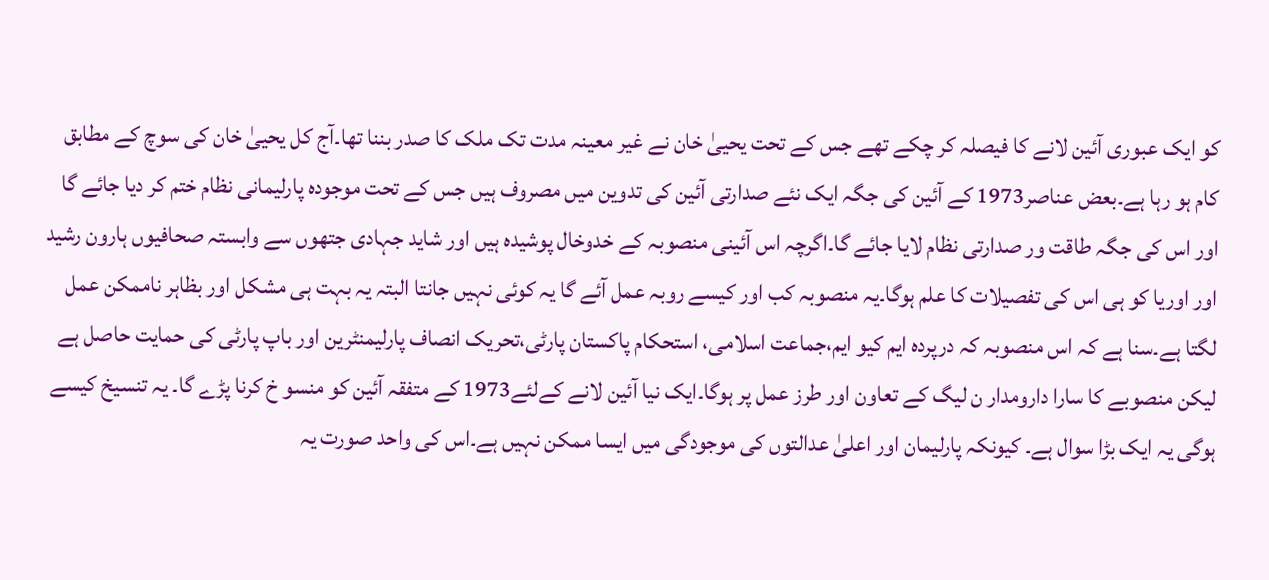کو ایک عبوری آئین لانے کا فیصلہ کر چکے تھے جس کے تحت یحییٰ خان نے غیر معینہ مدت تک ملک کا صدر بننا تھا۔آج کل یحییٰ خان کی سوچ کے مطابق کام ہو رہا ہے۔بعض عناصر1973 کے آئین کی جگہ ایک نئے صدارتی آئین کی تدوین میں مصروف ہیں جس کے تحت موجودہ پارلیمانی نظام ختم کر دیا جائے گا اور اس کی جگہ طاقت ور صدارتی نظام لایا جائے گا۔اگرچہ اس آئینی منصوبہ کے خدوخال پوشیدہ ہیں اور شاید جہادی جتھوں سے وابستہ صحافیوں ہارون رشید اور اوریا کو ہی اس کی تفصیلات کا علم ہوگا۔یہ منصوبہ کب اور کیسے روبہ عمل آئے گا یہ کوئی نہیں جانتا البتہ یہ بہت ہی مشکل اور بظاہر ناممکن عمل لگتا ہے۔سنا ہے کہ اس منصوبہ کہ درپردہ ایم کیو ایم،جماعت اسلامی، استحکام پاکستان پارٹی،تحریک انصاف پارلیمنٹرین اور باپ پارٹی کی حمایت حاصل ہے لیکن منصوبے کا سارا دارومدار ن لیگ کے تعاون اور طرز عمل پر ہوگا۔ایک نیا آئین لانے کےلئے1973 کے متفقہ آئین کو منسو خ کرنا پڑے گا۔ یہ تنسیخ کیسے ہوگی یہ ایک بڑا سوال ہے۔ کیونکہ پارلیمان اور اعلیٰ عدالتوں کی موجودگی میں ایسا ممکن نہیں ہے۔اس کی واحد صورت یہ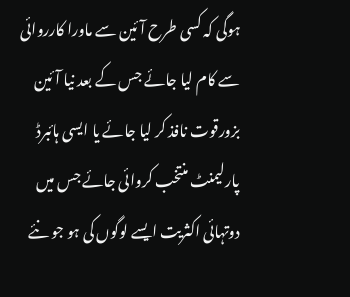ہوگی کہ کسی طرح آئین سے ماورا کارروائی سے کام لیا جائے جس کے بعد نیا آئین بزورقوت نافذ کر لیا جائے یا ایسی ہائبرڈ پارلیمنٹ منتخب کروائی جائے جس میں دوتہائی اکثریت ایسے لوگوں کی ہو جو نئے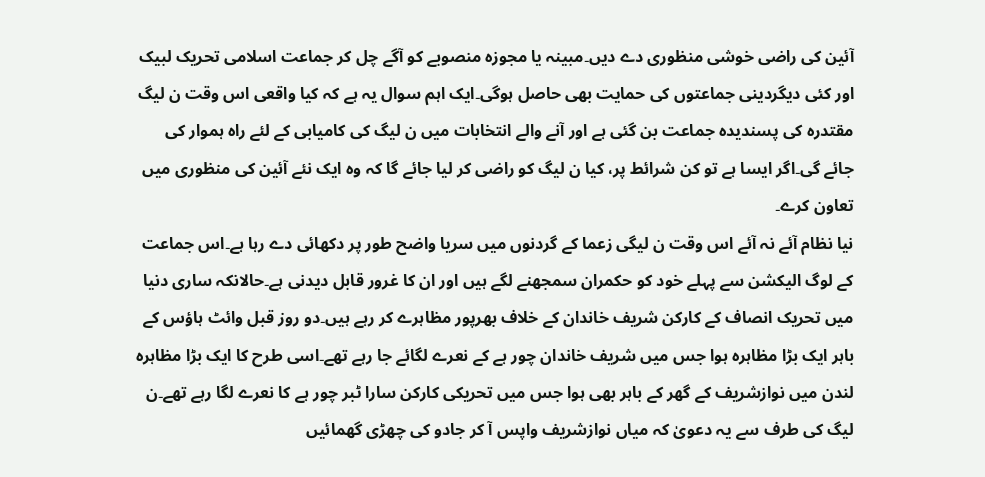آئین کی راضی خوشی منظوری دے دیں۔مبینہ یا مجوزہ منصوبے کو آگے چل کر جماعت اسلامی تحریک لبیک اور کئی دیگردینی جماعتوں کی حمایت بھی حاصل ہوگی۔ایک اہم سوال یہ ہے کہ کیا واقعی اس وقت ن لیگ مقتدرہ کی پسندیدہ جماعت بن گئی ہے اور آنے والے انتخابات میں ن لیگ کی کامیابی کے لئے راہ ہموار کی جائے گی۔اگر ایسا ہے تو کن شرائط پر، کیا ن لیگ کو راضی کر لیا جائے گا کہ وہ ایک نئے آئین کی منظوری میں تعاون کرے۔
نیا نظام آئے نہ آئے اس وقت ن لیگی زعما کے گردنوں میں سریا واضح طور پر دکھائی دے رہا ہے۔اس جماعت کے لوگ الیکشن سے پہلے خود کو حکمران سمجھنے لگے ہیں اور ان کا غرور قابل دیدنی ہے۔حالانکہ ساری دنیا میں تحریک انصاف کے کارکن شریف خاندان کے خلاف بھرپور مظاہرے کر رہے ہیں۔دو روز قبل وائٹ ہاؤس کے باہر ایک بڑا مظاہرہ ہوا جس میں شریف خاندان چور ہے کے نعرے لگائے جا رہے تھے۔اسی طرح کا ایک بڑا مظاہرہ لندن میں نوازشریف کے گھر کے باہر بھی ہوا جس میں تحریکی کارکن سارا ٹبر چور ہے کا نعرے لگا رہے تھے۔ن لیگ کی طرف سے یہ دعویٰ کہ میاں نوازشریف واپس آ کر جادو کی چھڑی گھمائیں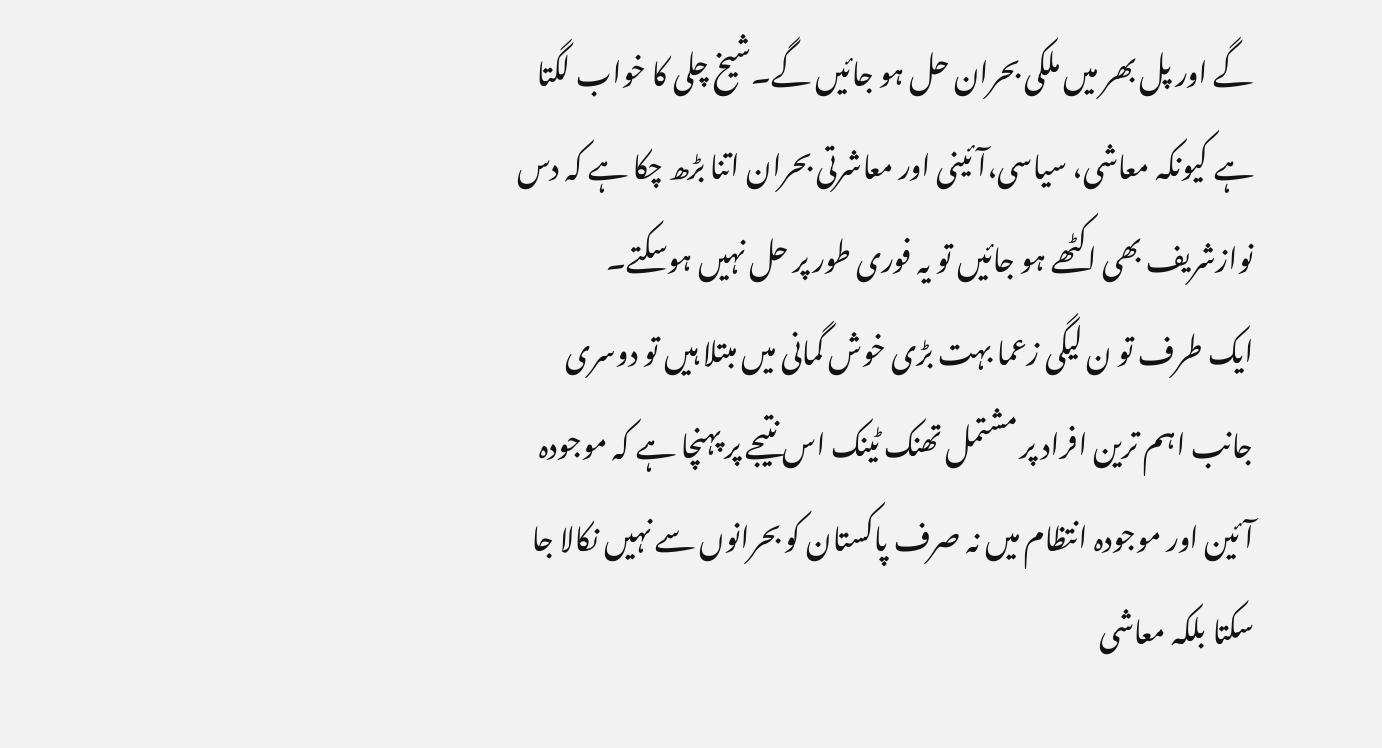گے اور پل بھر میں ملکی بحران حل ہو جائیں گے۔شیخ چلی کا خواب لگتا ہے کیونکہ معاشی، سیاسی،آئینی اور معاشرتی بحران اتنا بڑھ چکا ہے کہ دس نوازشریف بھی اکٹھے ہو جائیں تو یہ فوری طور پر حل نہیں ہوسکتے۔
ایک طرف تو ن لیگی زعما بہت بڑی خوش گمانی میں مبتلا ہیں تو دوسری جانب اہم ترین افراد پر مشتمل تھنک ٹینک اس نتیجے پر پہنچا ہے کہ موجودہ آئین اور موجودہ انتظام میں نہ صرف پاکستان کو بحرانوں سے نہیں نکالا جا سکتا بلکہ معاشی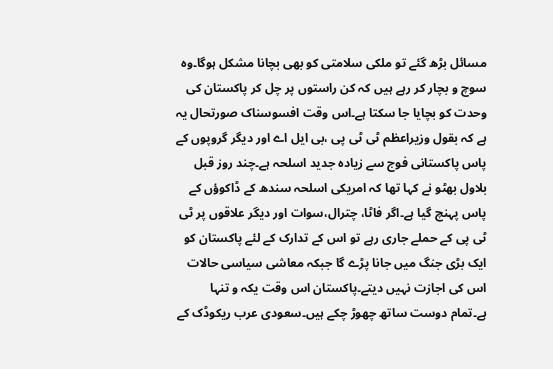مسائل بڑھ گئے تو ملکی سلامتی کو بھی بچانا مشکل ہوگا۔وہ سوچ و بچار کر رہے ہیں کہ کن راستوں پر چل کر پاکستان کی وحدت کو بچایا جا سکتا ہے۔اس وقت افسوسناک صورتحال یہ ہے کہ بقول وزیراعظم ٹی ٹی پی ،بی ایل اے اور دیگر گروپوں کے پاس پاکستانی فوج سے زیادہ جدید اسلحہ ہے۔چند روز قبل بلاول بھٹو نے کہا تھا کہ امریکی اسلحہ سندھ کے ڈاکوؤں کے پاس پہنچ گیا ہے۔اگر فاٹا، چترال،سوات اور دیگر علاقوں پر ٹی ٹی پی کے حملے جاری رہے تو اس کے تدارک کے لئے پاکستان کو ایک بڑی جنگ میں جانا پڑے گا جبکہ معاشی سیاسی حالات اس کی اجازت نہیں دیتے۔پاکستان اس وقت یکہ و تنہا ہے۔تمام دوست ساتھ چھوڑ چکے ہیں۔سعودی عرب ریکوڈک کے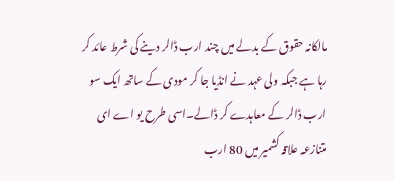مالکانہ حقوق کے بدلے میں چند ارب ڈالر دینے کی شرط عائد کر رہا ہے جبکہ ولی عہد نے انڈیا جا کر مودی کے ساتھ ایک سو ارب ڈالر کے معاہدے کر ڈالے۔اسی طرح یو اے ای متنازعہ علاقہ کشمیر میں 80 ارب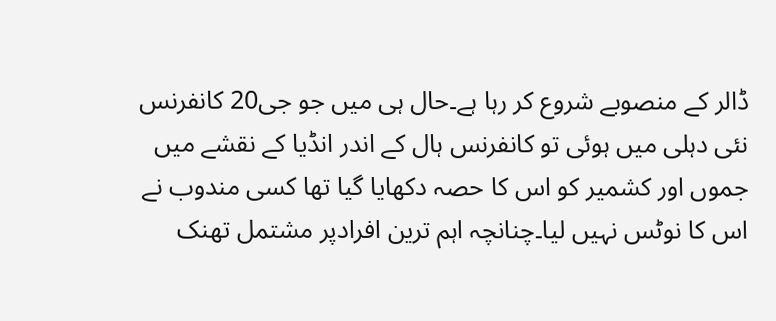ڈالر کے منصوبے شروع کر رہا ہے۔حال ہی میں جو جی20 کانفرنس نئی دہلی میں ہوئی تو کانفرنس ہال کے اندر انڈیا کے نقشے میں جموں اور کشمیر کو اس کا حصہ دکھایا گیا تھا کسی مندوب نے اس کا نوٹس نہیں لیا۔چنانچہ اہم ترین افرادپر مشتمل تھنک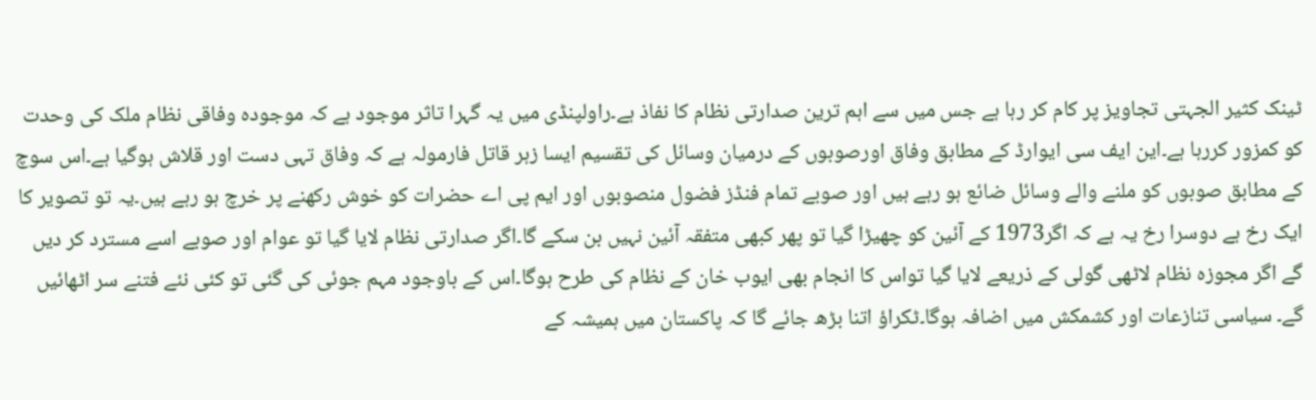ٹینک کثیر الجہتی تجاویز پر کام کر رہا ہے جس میں سے اہم ترین صدارتی نظام کا نفاذ ہے۔راولپنڈی میں یہ گہرا تاثر موجود ہے کہ موجودہ وفاقی نظام ملک کی وحدت کو کمزور کررہا ہے۔این ایف سی ایوارڈ کے مطابق وفاق اورصوبوں کے درمیان وسائل کی تقسیم ایسا زہر قاتل فارمولہ ہے کہ وفاق تہی دست اور قلاش ہوگیا ہے۔اس سوچ کے مطابق صوبوں کو ملنے والے وسائل ضائع ہو رہے ہیں اور صوبے تمام فنڈز فضول منصوبوں اور ایم پی اے حضرات کو خوش رکھنے پر خرچ ہو رہے ہیں۔یہ تو تصویر کا ایک رخ ہے دوسرا رخ یہ ہے کہ اگر1973 کے آئین کو چھیڑا گیا تو پھر کبھی متفقہ آئین نہیں بن سکے گا۔اگر صدارتی نظام لایا گیا تو عوام اور صوبے اسے مسترد کر دیں گے اگر مجوزہ نظام لاٹھی گولی کے ذریعے لایا گیا تواس کا انجام بھی ایوب خان کے نظام کی طرح ہوگا۔اس کے باوجود مہم جوئی کی گئی تو کئی نئے فتنے سر اٹھائیں گے۔ سیاسی تنازعات اور کشمکش میں اضافہ ہوگا۔ٹکراؤ اتنا بڑھ جائے گا کہ پاکستان میں ہمیشہ کے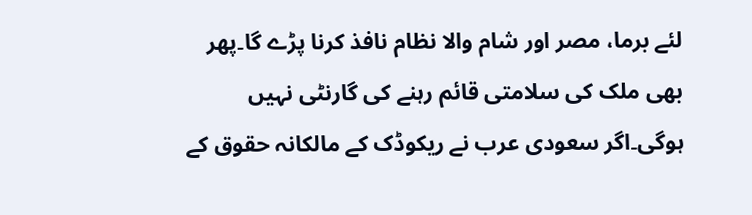لئے برما، مصر اور شام والا نظام نافذ کرنا پڑے گا۔پھر بھی ملک کی سلامتی قائم رہنے کی گارنٹی نہیں ہوگی۔اگر سعودی عرب نے ریکوڈک کے مالکانہ حقوق کے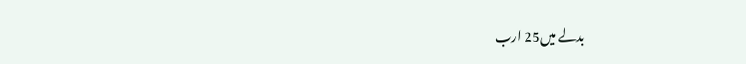بدلے میں25 ارب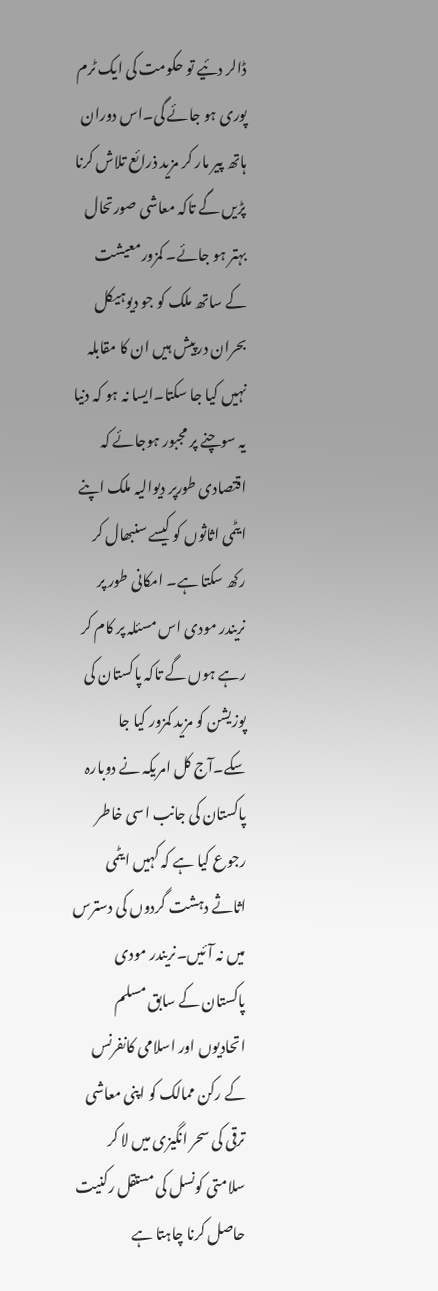ڈالر دئیے تو حکومت کی ایک ٹرم پوری ہو جائے گی۔اس دوران ہاتھ پیر مار کر مزید ذرائع تلاش کرنا پڑیں گے تاکہ معاشی صورتحال بہتر ہو جائے۔ کمزورمعیشت کے ساتھ ملک کو جو دیوہیکل بحران درپیش ہیں ان کا مقابلہ نہیں کیا جا سکتا۔ایسا نہ ہو کہ دنیا یہ سوچنے پر مجبور ہوجائے کہ اقتصادی طورپر دیوالیہ ملک اپنے ایٹمی اثاثوں کو کیسے سنبھال کر رکھ سکتا ہے۔ امکانی طور پر نریندر مودی اس مسئلہ پر کام کر رہے ہوں گے تاکہ پاکستان کی پوزیشن کو مزید کمزور کیا جا سکے۔آج کل امریکہ نے دوبارہ پاکستان کی جانب اسی خاطر رجوع کیا ہے کہ کہیں ایٹمی اثاثے دہشت گردوں کی دسترس میں نہ آئیں۔نریندر مودی پاکستان کے سابق مسلم اتحادیوں اور اسلامی کانفرنس کے رکن ممالک کو اپنی معاشی ترقی کی سحر انگیزی میں لا کر سلامتی کونسل کی مستقل رکنیت حاصل کرنا چاہتا ہے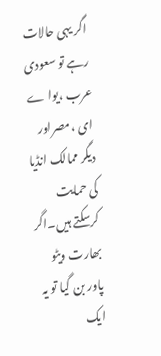اگر یہی حالات رہے تو سعودی عرب ،یوا ے ای ،مصراور دیگر ممالک انڈیا کی حمایت کرسکتے ہیں۔اگر بھارت ویٹو پاور بن گیا تو یہ ایک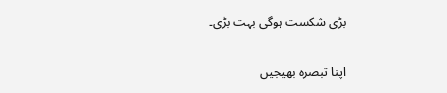بڑی شکست ہوگی بہت بڑی۔

اپنا تبصرہ بھیجیں